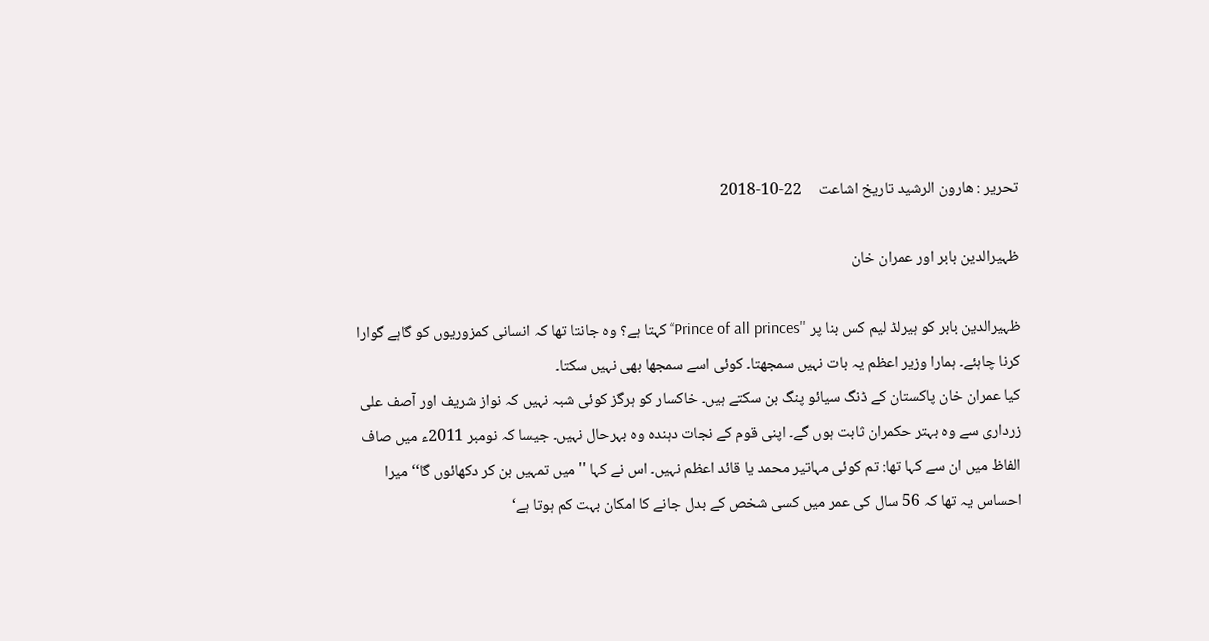تحریر : ھارون الرشید تاریخ اشاعت     22-10-2018

ظہیرالدین بابر اور عمران خان

ظہیرالدین بابر کو ہیرلڈ لیم کس بنا پر ''Prince of all princes‘‘ کہتا ہے؟ وہ جانتا تھا کہ انسانی کمزوریوں کو گاہے گوارا کرنا چاہئے۔ ہمارا وزیر اعظم یہ بات نہیں سمجھتا۔ کوئی اسے سمجھا بھی نہیں سکتا۔
کیا عمران خان پاکستان کے ڈنگ سیائو پنگ بن سکتے ہیں۔ خاکسار کو ہرگز کوئی شبہ نہیں کہ نواز شریف اور آصف علی زرداری سے وہ بہتر حکمران ثابت ہوں گے۔ اپنی قوم کے نجات دہندہ وہ بہرحال نہیں۔ جیسا کہ نومبر 2011ء میں صاف الفاظ میں ان سے کہا تھا: تم کوئی مہاتیر محمد یا قائد اعظم نہیں۔ اس نے کہا ''میں تمہیں بن کر دکھائوں گا‘‘ میرا احساس یہ تھا کہ 56 سال کی عمر میں کسی شخص کے بدل جانے کا امکان بہت کم ہوتا ہے‘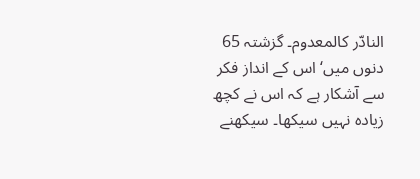النادّر کالمعدوم۔ گزشتہ 65 دنوں میں‘ اس کے انداز فکر سے آشکار ہے کہ اس نے کچھ زیادہ نہیں سیکھا۔ سیکھنے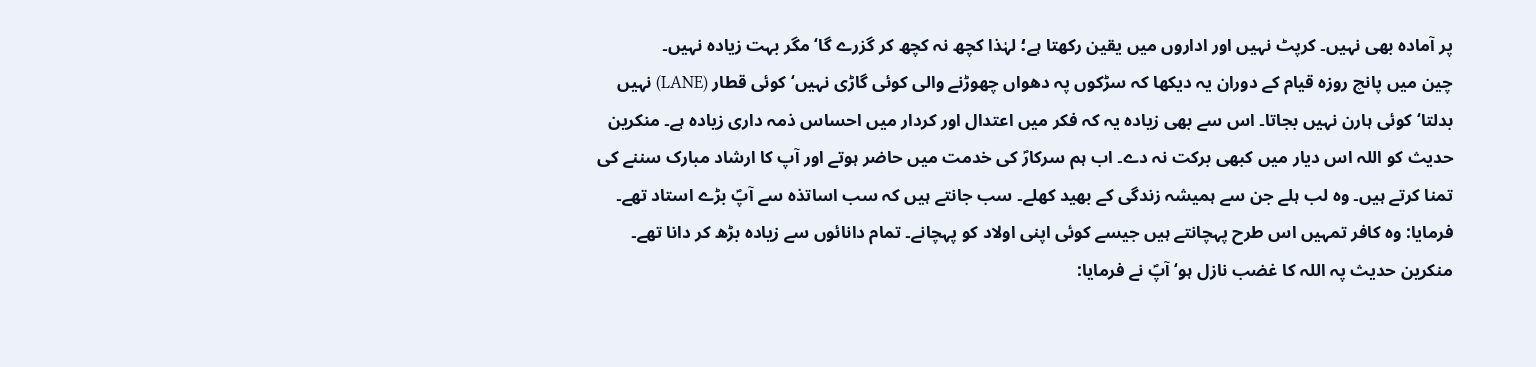پر آمادہ بھی نہیں۔ کرپٹ نہیں اور اداروں میں یقین رکھتا ہے؛ لہٰذا کچھ نہ کچھ کر گزرے گا‘ مگر بہت زیادہ نہیں۔
چین میں پانچ روزہ قیام کے دوران یہ دیکھا کہ سڑکوں پہ دھواں چھوڑنے والی کوئی گاڑی نہیں‘ کوئی قطار (LANE) نہیں بدلتا‘ کوئی ہارن نہیں بجاتا۔ اس سے بھی زیادہ یہ کہ فکر میں اعتدال اور کردار میں احساس ذمہ داری زیادہ ہے۔ منکرین حدیث کو اللہ اس دیار میں کبھی برکت نہ دے۔ اب ہم سرکارؐ کی خدمت میں حاضر ہوتے اور آپ کا ارشاد مبارک سننے کی تمنا کرتے ہیں۔ وہ لب ہلے جن سے ہمیشہ زندگی کے بھید کھلے۔ سب جانتے ہیں کہ سب اساتذہ سے آپؐ بڑے استاد تھے۔ فرمایا: وہ کافر تمہیں اس طرح پہچانتے ہیں جیسے کوئی اپنی اولاد کو پہچانے۔ تمام دانائوں سے زیادہ بڑھ کر دانا تھے۔ منکرین حدیث پہ اللہ کا غضب نازل ہو‘ آپؐ نے فرمایا: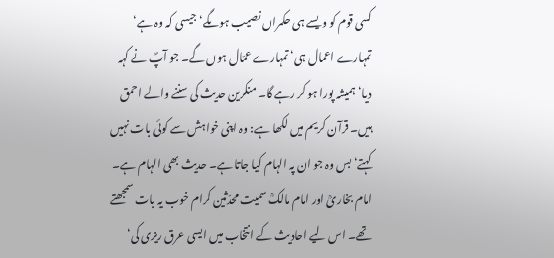کسی قوم کو ویسے ہی حکمراں نصیب ہوںگے‘ جیسی کہ وہ ہے‘ تمہارے اعمال ہی‘ تمہارے عمّال ہوں گے۔ جو آپؐ نے کہہ دیا‘ ہمیشہ پورا ہو کر رہے گا۔ منکرین حدیث کی سننے والے احمق ہیں۔ قرآن کریم میں لکھا ہے: وہ اپنی خواہش سے کوئی بات نہیں کہتے‘ بس وہ جو ان پہ الہام کیا جاتا ہے۔ حدیث بھی الہام ہے۔ امام بخاریؒ اور امام مالکؒ سمیت محدّثین کرام خوب یہ بات سمجھتے تھے۔ اس لیے احادیث کے انتخاب میں ایسی عرق ریزی کی‘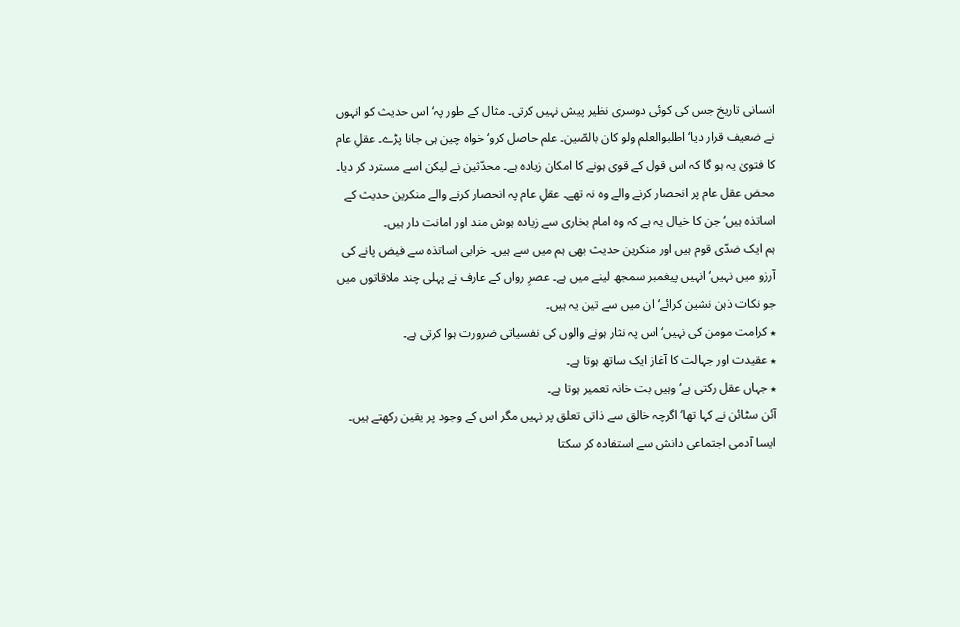انسانی تاریخ جس کی کوئی دوسری نظیر پیش نہیں کرتی۔ مثال کے طور پہ‘ اس حدیث کو انہوں نے ضعیف قرار دیا‘ اطلبوالعلم ولو کان بالصّین۔ علم حاصل کرو‘ خواہ چین ہی جانا پڑے۔ عقلِ عام کا فتویٰ یہ ہو گا کہ اس قول کے قوی ہونے کا امکان زیادہ ہے۔ محدّثین نے لیکن اسے مسترد کر دیا۔ محض عقل عام پر انحصار کرنے والے وہ نہ تھے۔ عقلِ عام پہ انحصار کرنے والے منکرین حدیث کے اساتذہ ہیں‘ جن کا خیال یہ ہے کہ وہ امام بخاری سے زیادہ ہوش مند اور امانت دار ہیں۔
ہم ایک ضدّی قوم ہیں اور منکرین حدیث بھی ہم میں سے ہیں۔ خرابی اساتذہ سے فیض پانے کی آرزو میں نہیں‘ انہیں پیغمبر سمجھ لینے میں ہے۔ عصرِ رواں کے عارف نے پہلی چند ملاقاتوں میں جو نکات ذہن نشین کرائے‘ ان میں سے تین یہ ہیں۔
٭ کرامت مومن کی نہیں‘ اس پہ نثار ہونے والوں کی نفسیاتی ضرورت ہوا کرتی ہے۔
٭ عقیدت اور جہالت کا آغاز ایک ساتھ ہوتا ہے۔
٭ جہاں عقل رکتی ہے‘ وہیں بت خانہ تعمیر ہوتا ہے۔
آئن سٹائن نے کہا تھا‘ اگرچہ خالق سے ذاتی تعلق پر نہیں مگر اس کے وجود پر یقین رکھتے ہیں۔ ایسا آدمی اجتماعی دانش سے استفادہ کر سکتا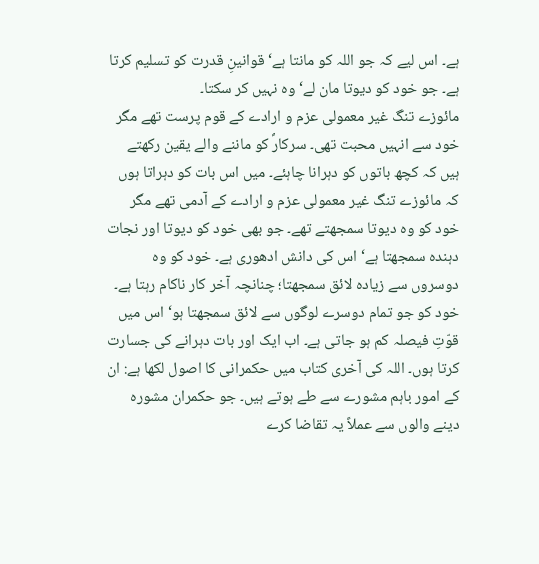ہے۔ اس لیے کہ جو اللہ کو مانتا ہے‘ قوانینِ قدرت کو تسلیم کرتا ہے۔ جو خود کو دیوتا مان لے‘ وہ نہیں کر سکتا۔
مائوزے تنگ غیر معمولی عزم و ارادے کے قوم پرست تھے مگر خود سے انہیں محبت تھی۔ سرکارؐ کو ماننے والے یقین رکھتے ہیں کہ کچھ باتوں کو دہرانا چاہئے۔ میں اس بات کو دہراتا ہوں کہ مائوزے تنگ غیر معمولی عزم و ارادے کے آدمی تھے مگر خود کو وہ دیوتا سمجھتے تھے۔ جو بھی خود کو دیوتا اور نجات دہندہ سمجھتا ہے‘ اس کی دانش ادھوری ہے۔ خود کو وہ دوسروں سے زیادہ لائق سمجھتا؛ چنانچہ آخر کار ناکام رہتا ہے۔ خود کو جو تمام دوسرے لوگوں سے لائق سمجھتا ہو‘ اس میں قوّتِ فیصلہ کم ہو جاتی ہے۔ اب ایک اور بات دہرانے کی جسارت کرتا ہوں۔ اللہ کی آخری کتاب میں حکمرانی کا اصول لکھا ہے: ان کے امور باہم مشورے سے طے ہوتے ہیں۔ جو حکمران مشورہ دینے والوں سے عملاً یہ تقاضا کرے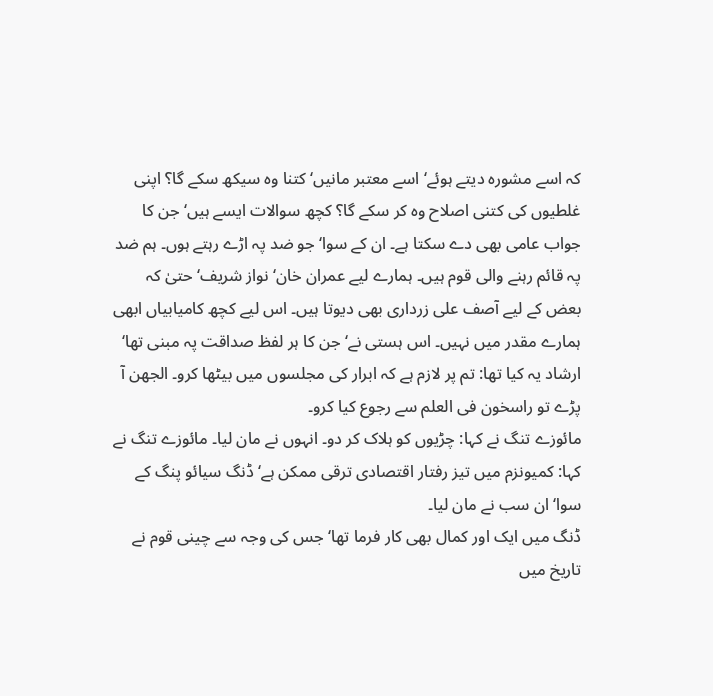کہ اسے مشورہ دیتے ہوئے‘ اسے معتبر مانیں‘ کتنا وہ سیکھ سکے گا؟ اپنی غلطیوں کی کتنی اصلاح وہ کر سکے گا؟ کچھ سوالات ایسے ہیں‘ جن کا جواب عامی بھی دے سکتا ہے۔ ان کے سوا‘ جو ضد پہ اڑے رہتے ہوں۔ ہم ضد پہ قائم رہنے والی قوم ہیں۔ ہمارے لیے عمران خان‘ نواز شریف‘ حتیٰ کہ بعض کے لیے آصف علی زرداری بھی دیوتا ہیں۔ اس لیے کچھ کامیابیاں ابھی ہمارے مقدر میں نہیں۔ اس ہستی نے‘ جن کا ہر لفظ صداقت پہ مبنی تھا‘ ارشاد یہ کیا تھا: تم پر لازم ہے کہ ابرار کی مجلسوں میں بیٹھا کرو۔ الجھن آ پڑے تو راسخون فی العلم سے رجوع کیا کرو۔
مائوزے تنگ نے کہا: چڑیوں کو ہلاک کر دو۔ انہوں نے مان لیا۔ مائوزے تنگ نے کہا: کمیونزم میں تیز رفتار اقتصادی ترقی ممکن ہے‘ ڈنگ سیائو پنگ کے سوا‘ ان سب نے مان لیا۔
ڈنگ میں ایک اور کمال بھی کار فرما تھا‘ جس کی وجہ سے چینی قوم نے تاریخ میں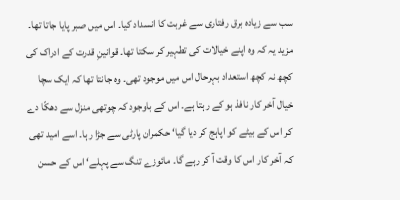سب سے زیادہ برق رفتاری سے غربت کا انسداد کیا۔ اس میں صبر پایا جاتا تھا۔ مزید یہ کہ وہ اپنے خیالات کی تطہیر کر سکتا تھا۔ قوانینِ قدرت کے ادراک کی کچھ نہ کچھ استعداد بہرحال اس میں موجود تھی۔ وہ جانتا تھا کہ ایک سچا خیال آخر کار نافذ ہو کے رہتا ہے۔ اس کے باوجود کہ چوتھی منزل سے دھکّا دے کر اس کے بیٹے کو اپاہج کر دیا گیا‘ حکمران پارٹی سے جڑا رہا۔ اسے امید تھی کہ آخر کار اس کا وقت آ کر رہے گا۔ مائوزے تنگ سے پہلے‘ اس کے حسن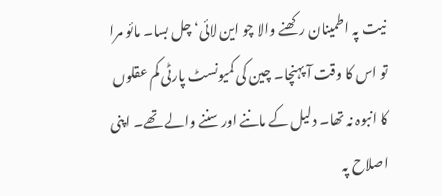نیت پہ اطمینان رکھنے والا چو این لائی‘ چل بسا۔ مائو مرا تو اس کا وقت آ پہنچا۔ چین کی کمیونسٹ پارٹی کم عقلوں کا انبوہ نہ تھا۔ دلیل کے ماننے اور سننے والے تھے۔ اپنی اصلاح پہ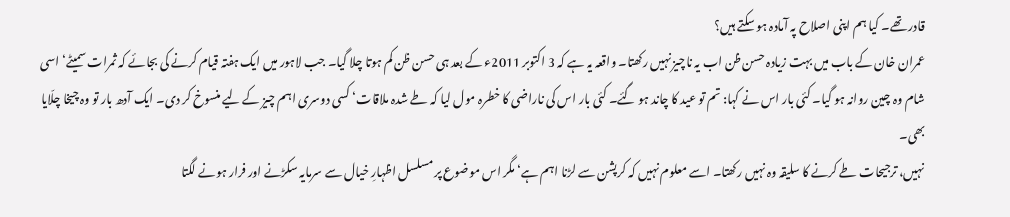قادر تھے۔ کیا ہم اپنی اصلاح پہ آمادہ ہو سکتے ہیں؟
عمران خان کے باب میں بہت زیادہ حسن ظن اب یہ ناچیز نہیں رکھتا۔ واقعہ یہ ہے کہ 3 اکتوبر 2011ء کے بعد ہی حسن ظن کم ہوتا چلا گیا۔ جب لاہور میں ایک ہفتہ قیام کرنے کی بجائے کہ ثمرات سمیٹے‘ اسی شام وہ چین روانہ ہو گیا۔ کئی بار اس نے کہا: تم تو عید کا چاند ہو گئے۔ کئی بار اس کی ناراضی کا خطرہ مول لیا کہ طے شدہ ملاقات‘ کسی دوسری اہم چیز کے لیے منسوخ کر دی۔ ایک آدھ بار تو وہ چیخا چلّایا بھی۔
نہیں، ترجیحات طے کرنے کا سلیقہ وہ نہیں رکھتا۔ اسے معلوم نہیں کہ کرپشن سے لڑنا اہم ہے‘ مگر اس موضوع پر مسلسل اظہارِ خیال سے سرمایہ سکڑنے اور فرار ہونے لگتا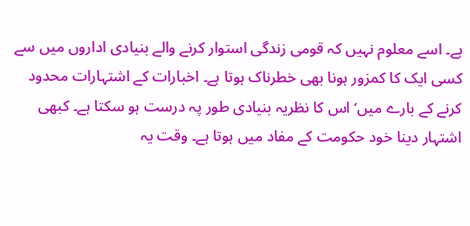ہے۔ اسے معلوم نہیں کہ قومی زندگی استوار کرنے والے بنیادی اداروں میں سے کسی ایک کا کمزور ہونا بھی خطرناک ہوتا ہے۔ اخبارات کے اشتہارات محدود کرنے کے بارے میں‘ اس کا نظریہ بنیادی طور پہ درست ہو سکتا ہے۔ کبھی اشتہار دینا خود حکومت کے مفاد میں ہوتا ہے۔ وقت یہ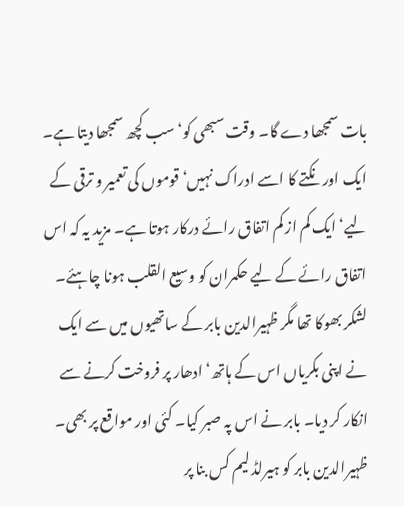بات سمجھا دے گا۔ وقت سبھی کو‘ سب کچھ سمجھا دیتا ہے۔
ایک اور نکتے کا اسے ادراک نہیں‘ قوموں کی تعمیر و ترقی کے لیے‘ ایک کم از کم اتفاق رائے درکار ہوتا ہے۔ مزید یہ کہ اس اتفاق رائے کے لیے حکمران کو وسیع القلب ہونا چاہئے۔
لشکر بھوکا تھا مگر ظہیرالدین بابر کے ساتھیوں میں سے ایک نے اپنی بکریاں اس کے ہاتھ‘ ادھار پر فروخت کرنے سے انکار کر دیا۔ بابر نے اس پہ صبر کیا۔ کئی اور مواقع پر بھی۔
ظہیرالدین بابر کو ہیرلڈ لیم کس بنا پر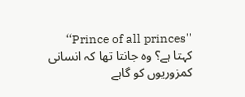''Prince of all princes‘‘ کہتا ہے؟ وہ جانتا تھا کہ انسانی کمزوریوں کو گاہے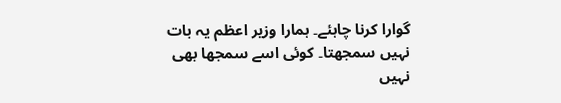گوارا کرنا چاہئے۔ ہمارا وزیر اعظم یہ بات نہیں سمجھتا۔ کوئی اسے سمجھا بھی نہیں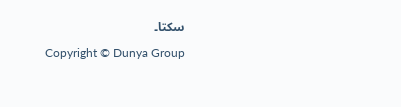سکتا۔

Copyright © Dunya Group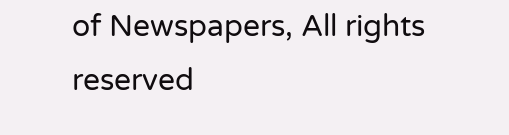of Newspapers, All rights reserved